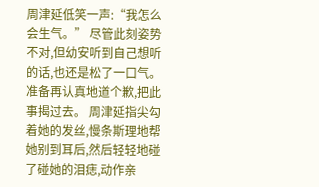周津延低笑一声:“我怎么会生气。” 尽管此刻姿势不对,但幼安听到自己想听的话,也还是松了一口气。 准备再认真地道个歉,把此事揭过去。 周津延指尖勾着她的发丝,慢条斯理地帮她别到耳后,然后轻轻地碰了碰她的泪痣,动作亲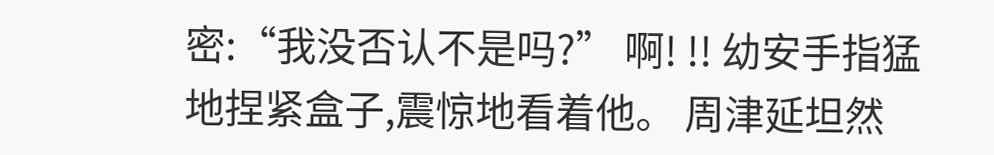密:“我没否认不是吗?” 啊! !! 幼安手指猛地捏紧盒子,震惊地看着他。 周津延坦然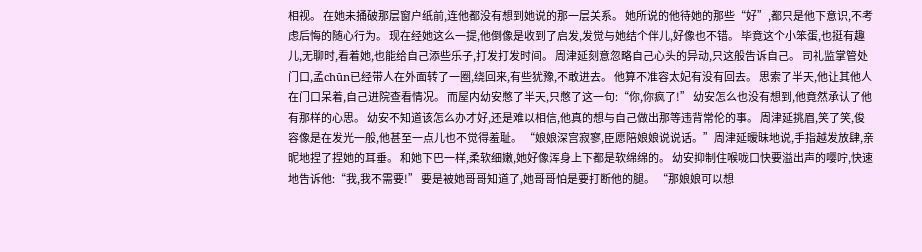相视。 在她未捅破那层窗户纸前,连他都没有想到她说的那一层关系。 她所说的他待她的那些“好”,都只是他下意识,不考虑后悔的随心行为。 现在经她这么一提,他倒像是收到了启发,发觉与她结个伴儿,好像也不错。 毕竟这个小笨蛋,也挺有趣儿,无聊时,看着她,也能给自己添些乐子,打发打发时间。 周津延刻意忽略自己心头的异动,只这般告诉自己。 司礼监掌管处门口,孟chūn已经带人在外面转了一圈,绕回来,有些犹豫,不敢进去。 他算不准容太妃有没有回去。 思索了半天,他让其他人在门口呆着,自己进院查看情况。 而屋内幼安憋了半天,只憋了这一句:“你,你疯了!” 幼安怎么也没有想到,他竟然承认了他有那样的心思。 幼安不知道该怎么办才好,还是难以相信,他真的想与自己做出那等违背常伦的事。 周津延挑眉,笑了笑,俊容像是在发光一般,他甚至一点儿也不觉得羞耻。 “娘娘深宫寂寥,臣愿陪娘娘说说话。”周津延暧昧地说,手指越发放肆,亲昵地捏了捏她的耳垂。 和她下巴一样,柔软细嫩,她好像浑身上下都是软绵绵的。 幼安抑制住喉咙口快要溢出声的嘤咛,快速地告诉他:“我,我不需要!” 要是被她哥哥知道了,她哥哥怕是要打断他的腿。 “那娘娘可以想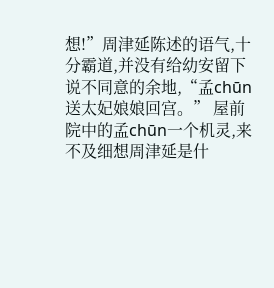想!”周津延陈述的语气,十分霸道,并没有给幼安留下说不同意的余地,“孟chūn送太妃娘娘回宫。” 屋前院中的孟chūn一个机灵,来不及细想周津延是什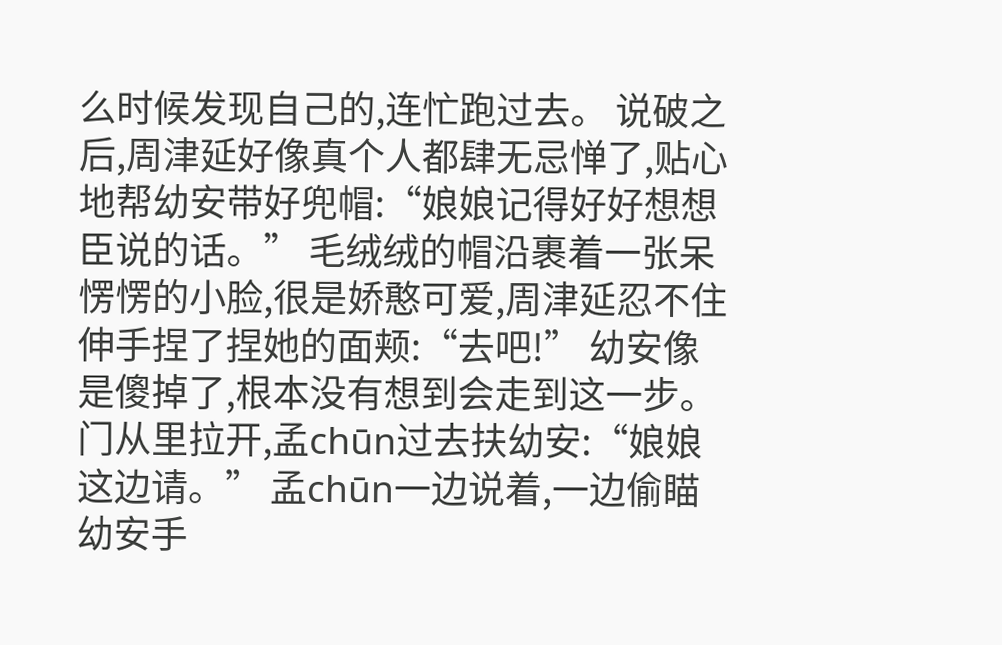么时候发现自己的,连忙跑过去。 说破之后,周津延好像真个人都肆无忌惮了,贴心地帮幼安带好兜帽:“娘娘记得好好想想臣说的话。” 毛绒绒的帽沿裹着一张呆愣愣的小脸,很是娇憨可爱,周津延忍不住伸手捏了捏她的面颊:“去吧!” 幼安像是傻掉了,根本没有想到会走到这一步。 门从里拉开,孟chūn过去扶幼安:“娘娘这边请。” 孟chūn一边说着,一边偷瞄幼安手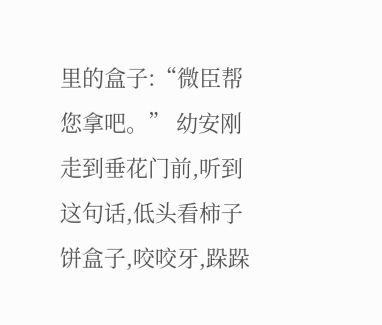里的盒子:“微臣帮您拿吧。” 幼安刚走到垂花门前,听到这句话,低头看柿子饼盒子,咬咬牙,跺跺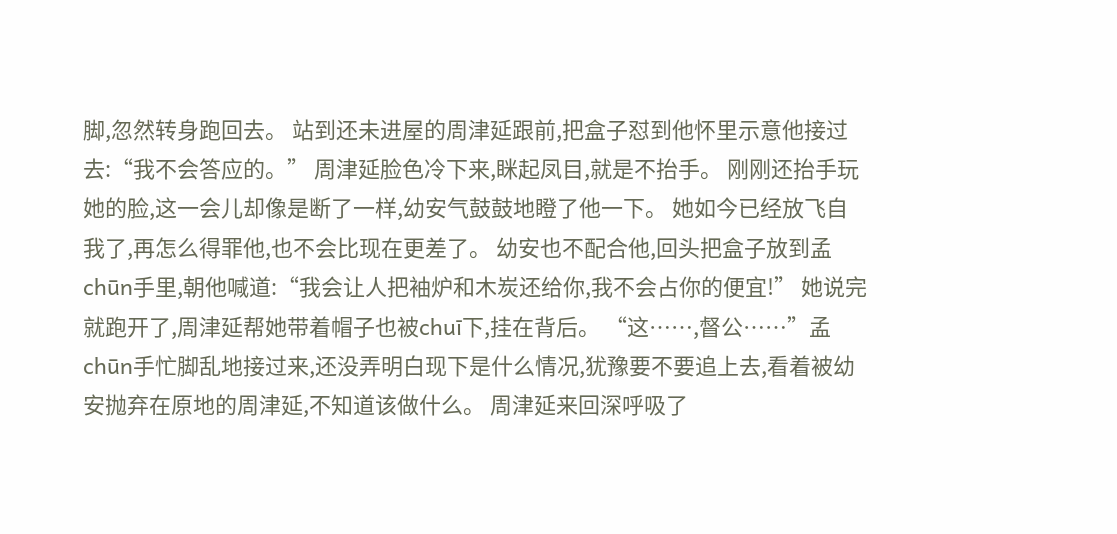脚,忽然转身跑回去。 站到还未进屋的周津延跟前,把盒子怼到他怀里示意他接过去:“我不会答应的。” 周津延脸色冷下来,眯起凤目,就是不抬手。 刚刚还抬手玩她的脸,这一会儿却像是断了一样,幼安气鼓鼓地瞪了他一下。 她如今已经放飞自我了,再怎么得罪他,也不会比现在更差了。 幼安也不配合他,回头把盒子放到孟chūn手里,朝他喊道:“我会让人把袖炉和木炭还给你,我不会占你的便宜!” 她说完就跑开了,周津延帮她带着帽子也被chuī下,挂在背后。 “这……,督公……”孟chūn手忙脚乱地接过来,还没弄明白现下是什么情况,犹豫要不要追上去,看着被幼安抛弃在原地的周津延,不知道该做什么。 周津延来回深呼吸了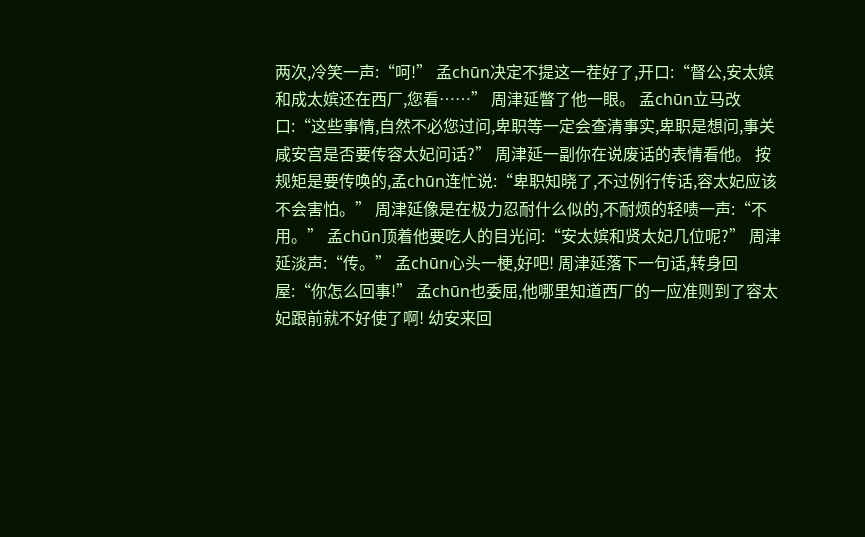两次,冷笑一声:“呵!” 孟chūn决定不提这一茬好了,开口:“督公,安太嫔和成太嫔还在西厂,您看……” 周津延瞥了他一眼。 孟chūn立马改口:“这些事情,自然不必您过问,卑职等一定会查清事实,卑职是想问,事关咸安宫是否要传容太妃问话?” 周津延一副你在说废话的表情看他。 按规矩是要传唤的,孟chūn连忙说:“卑职知晓了,不过例行传话,容太妃应该不会害怕。” 周津延像是在极力忍耐什么似的,不耐烦的轻啧一声:“不用。” 孟chūn顶着他要吃人的目光问:“安太嫔和贤太妃几位呢?” 周津延淡声:“传。” 孟chūn心头一梗,好吧! 周津延落下一句话,转身回屋:“你怎么回事!” 孟chūn也委屈,他哪里知道西厂的一应准则到了容太妃跟前就不好使了啊! 幼安来回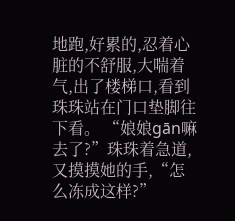地跑,好累的,忍着心脏的不舒服,大喘着气,出了楼梯口,看到珠珠站在门口垫脚往下看。 “娘娘gān嘛去了?”珠珠着急道,又摸摸她的手,“怎么冻成这样?”